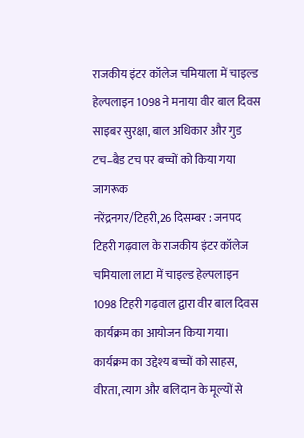राजकीय इंटर कॉलेज चमियाला में चाइल्ड हेल्पलाइन 1098 ने मनाया वीर बाल दिवस
साइबर सुरक्षा, बाल अधिकार और गुड टच–बैड टच पर बच्चों को किया गया जागरूक
नरेंद्रनगर/टिहरी,26 दिसम्बर : जनपद टिहरी गढ़वाल के राजकीय इंटर कॉलेज चमियाला लाटा में चाइल्ड हेल्पलाइन 1098 टिहरी गढ़वाल द्वारा वीर बाल दिवस कार्यक्रम का आयोजन किया गया। कार्यक्रम का उद्देश्य बच्चों को साहस, वीरता, त्याग और बलिदान के मूल्यों से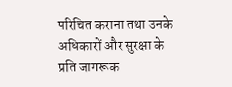परिचित कराना तथा उनके अधिकारों और सुरक्षा के प्रति जागरूक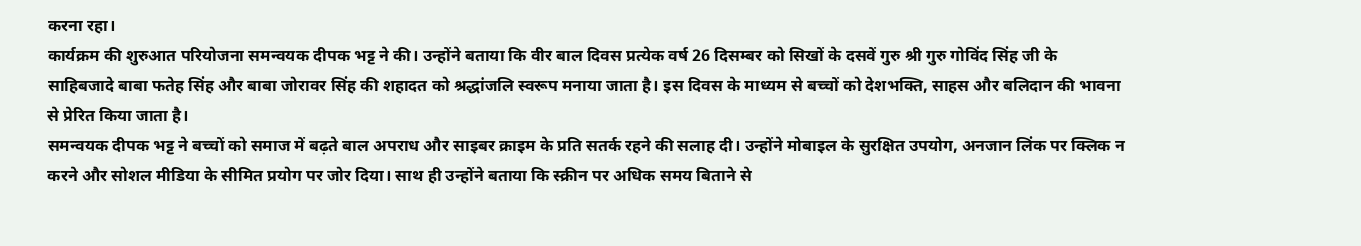करना रहा।
कार्यक्रम की शुरुआत परियोजना समन्वयक दीपक भट्ट ने की। उन्होंने बताया कि वीर बाल दिवस प्रत्येक वर्ष 26 दिसम्बर को सिखों के दसवें गुरु श्री गुरु गोविंद सिंह जी के साहिबजादे बाबा फतेह सिंह और बाबा जोरावर सिंह की शहादत को श्रद्धांजलि स्वरूप मनाया जाता है। इस दिवस के माध्यम से बच्चों को देशभक्ति, साहस और बलिदान की भावना से प्रेरित किया जाता है।
समन्वयक दीपक भट्ट ने बच्चों को समाज में बढ़ते बाल अपराध और साइबर क्राइम के प्रति सतर्क रहने की सलाह दी। उन्होंने मोबाइल के सुरक्षित उपयोग, अनजान लिंक पर क्लिक न करने और सोशल मीडिया के सीमित प्रयोग पर जोर दिया। साथ ही उन्होंने बताया कि स्क्रीन पर अधिक समय बिताने से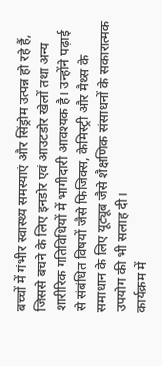बच्चों में गंभीर स्वास्थ्य समस्याएं और सिंड्रोम उत्पन्न हो रहे हैं, जिससे बचने के लिए इनडोर एवं आउटडोर खेलों तथा अन्य शारीरिक गतिविधियों में भागीदारी आवश्यक है। उन्होंने पढ़ाई से संबंधित विषयों जैसे फिजिक्स, केमिस्ट्री और मैथ्स के समाधान के लिए यूट्यूब जैसे शैक्षणिक संसाधनों के सकारात्मक उपयोग की भी सलाह दी।
कार्यक्रम में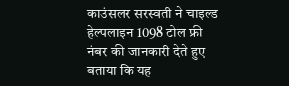काउंसलर सरस्वती ने चाइल्ड हेल्पलाइन 1098 टोल फ्री नंबर की जानकारी देते हुए बताया कि यह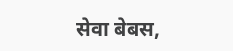सेवा बेबस,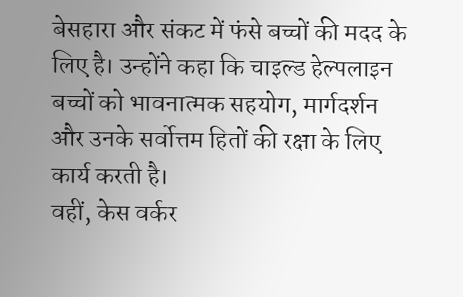बेसहारा और संकट में फंसे बच्चों की मदद के लिए है। उन्होंने कहा कि चाइल्ड हेल्पलाइन बच्चों को भावनात्मक सहयोग, मार्गदर्शन और उनके सर्वोत्तम हितों की रक्षा के लिए कार्य करती है।
वहीं, केस वर्कर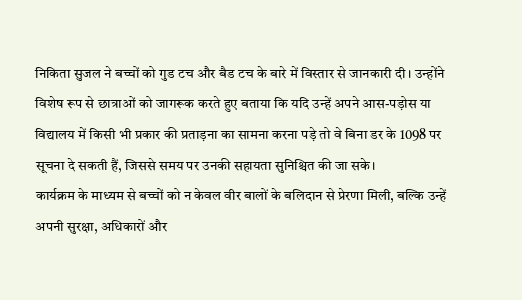निकिता सुजल ने बच्चों को गुड टच और बैड टच के बारे में विस्तार से जानकारी दी। उन्होंने विशेष रूप से छात्राओं को जागरूक करते हुए बताया कि यदि उन्हें अपने आस-पड़ोस या विद्यालय में किसी भी प्रकार की प्रताड़ना का सामना करना पड़े तो वे बिना डर के 1098 पर सूचना दे सकती हैं, जिससे समय पर उनकी सहायता सुनिश्चित की जा सके।
कार्यक्रम के माध्यम से बच्चों को न केवल वीर बालों के बलिदान से प्रेरणा मिली, बल्कि उन्हें अपनी सुरक्षा, अधिकारों और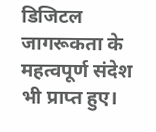डिजिटल जागरूकता के महत्वपूर्ण संदेश भी प्राप्त हुए।